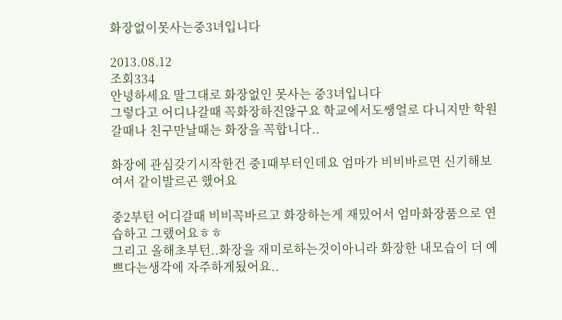화장없이못사는중3녀입니다

2013.08.12
조회334
안녕하세요 말그대로 화장없인 못사는 중3녀입니다
그렇다고 어디나갈때 꼭화장하진않구요 학교에서도쌩얼로 다니지만 학원갈때나 친구만날때는 화장을 꼭합니다..

화장에 관심갖기시작한건 중1때부터인데요 엄마가 비비바르면 신기해보여서 같이발르곤 했어요

중2부턴 어디갈때 비비꼭바르고 화장하는게 재밌어서 엄마화장품으로 연습하고 그랬어요ㅎㅎ
그리고 올해초부턴..화장을 재미로하는것이아니라 화장한 내모습이 더 예쁘다는생각에 자주하게됬어요..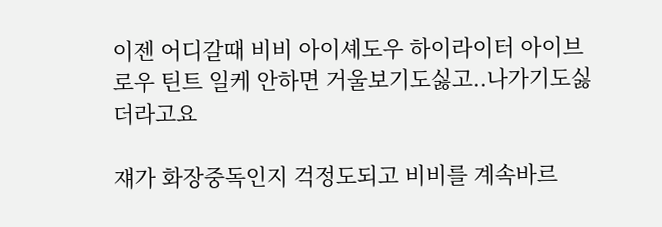이젠 어디갈때 비비 아이셰도우 하이라이터 아이브로우 틴트 일케 안하면 거울보기도싫고..나가기도싫더라고요

쟤가 화장중독인지 걱정도되고 비비를 계속바르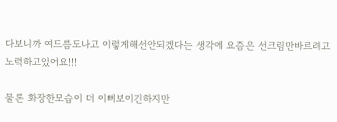다보니까 여드름도나고 이렇게해선안되겠다는 생각에 요즘은 선크림만바르려고 노력하고있어요!!!

물론 화장한모습이 더 이뻐보이긴하지만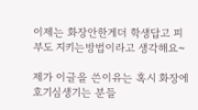이제는 화장안한게더 학생답고 피부도 지키는방법이라고 생각해요~

제가 이글을 쓴이유는 혹시 화장에 호기심생기는 분들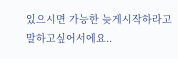있으시면 가능한 늦게시작하라고 말하고싶어서에요..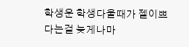학생운 학생다울때가 젤이쁘다는걸 늦게나마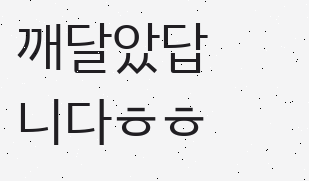깨달았답니다ㅎㅎ